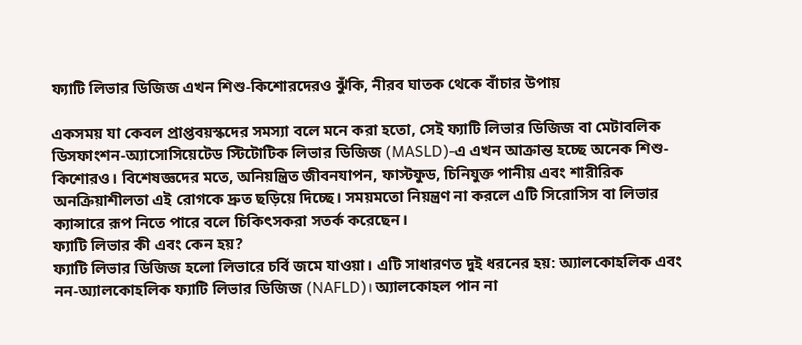ফ্যাটি লিভার ডিজিজ এখন শিশু-কিশোরদেরও ঝুঁকি, নীরব ঘাতক থেকে বাঁচার উপায়

একসময় যা কেবল প্রাপ্তবয়স্কদের সমস্যা বলে মনে করা হতো, সেই ফ্যাটি লিভার ডিজিজ বা মেটাবলিক ডিসফাংশন-অ্যাসোসিয়েটেড স্টিটোটিক লিভার ডিজিজ (MASLD)-এ এখন আক্রান্ত হচ্ছে অনেক শিশু-কিশোরও। বিশেষজ্ঞদের মতে, অনিয়ন্ত্রিত জীবনযাপন, ফাস্টফুড, চিনিযুক্ত পানীয় এবং শারীরিক অনক্রিয়াশীলতা এই রোগকে দ্রুত ছড়িয়ে দিচ্ছে। সময়মতো নিয়ন্ত্রণ না করলে এটি সিরোসিস বা লিভার ক্যান্সারে রূপ নিতে পারে বলে চিকিৎসকরা সতর্ক করেছেন।
ফ্যাটি লিভার কী এবং কেন হয়?
ফ্যাটি লিভার ডিজিজ হলো লিভারে চর্বি জমে যাওয়া। এটি সাধারণত দুই ধরনের হয়: অ্যালকোহলিক এবং নন-অ্যালকোহলিক ফ্যাটি লিভার ডিজিজ (NAFLD)। অ্যালকোহল পান না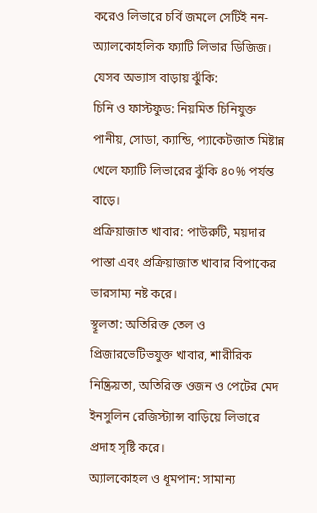করেও লিভারে চর্বি জমলে সেটিই নন-অ্যালকোহলিক ফ্যাটি লিভার ডিজিজ।
যেসব অভ্যাস বাড়ায় ঝুঁকি:
চিনি ও ফাস্টফুড: নিয়মিত চিনিযুক্ত পানীয়, সোডা, ক্যান্ডি, প্যাকেটজাত মিষ্টান্ন খেলে ফ্যাটি লিভারের ঝুঁকি ৪০% পর্যন্ত বাড়ে।
প্রক্রিয়াজাত খাবার: পাউরুটি, ময়দার পাস্তা এবং প্রক্রিয়াজাত খাবার বিপাকের ভারসাম্য নষ্ট করে।
স্থূলতা: অতিরিক্ত তেল ও প্রিজারভেটিভযুক্ত খাবার, শারীরিক নিষ্ক্রিয়তা, অতিরিক্ত ওজন ও পেটের মেদ ইনসুলিন রেজিস্ট্যান্স বাড়িয়ে লিভারে প্রদাহ সৃষ্টি করে।
অ্যালকোহল ও ধূমপান: সামান্য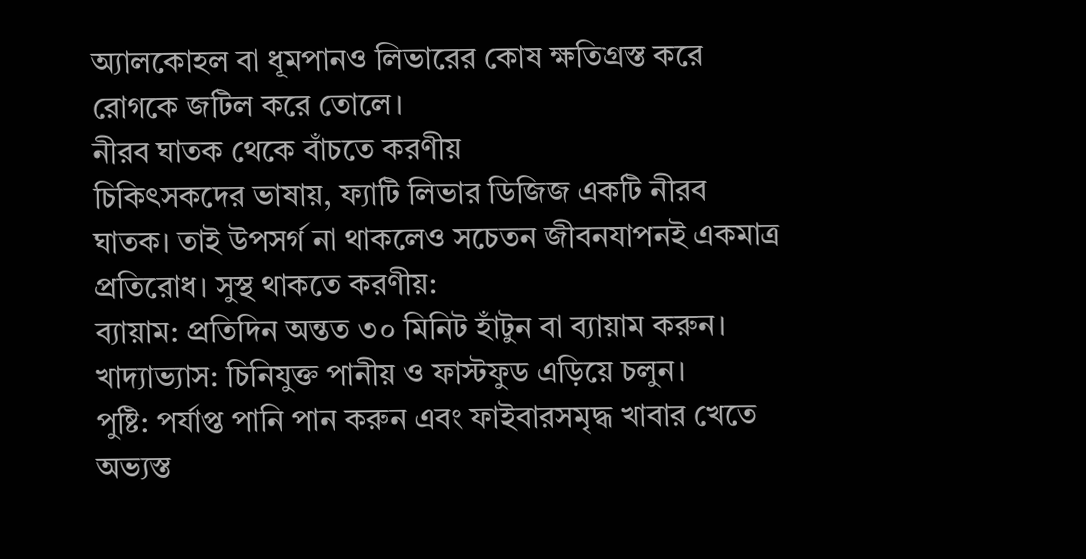অ্যালকোহল বা ধূমপানও লিভারের কোষ ক্ষতিগ্রস্ত করে রোগকে জটিল করে তোলে।
নীরব ঘাতক থেকে বাঁচতে করণীয়
চিকিৎসকদের ভাষায়, ফ্যাটি লিভার ডিজিজ একটি নীরব ঘাতক। তাই উপসর্গ না থাকলেও সচেতন জীবনযাপনই একমাত্র প্রতিরোধ। সুস্থ থাকতে করণীয়:
ব্যায়াম: প্রতিদিন অন্তত ৩০ মিনিট হাঁটুন বা ব্যায়াম করুন।
খাদ্যাভ্যাস: চিনিযুক্ত পানীয় ও ফাস্টফুড এড়িয়ে চলুন।
পুষ্টি: পর্যাপ্ত পানি পান করুন এবং ফাইবারসমৃদ্ধ খাবার খেতে অভ্যস্ত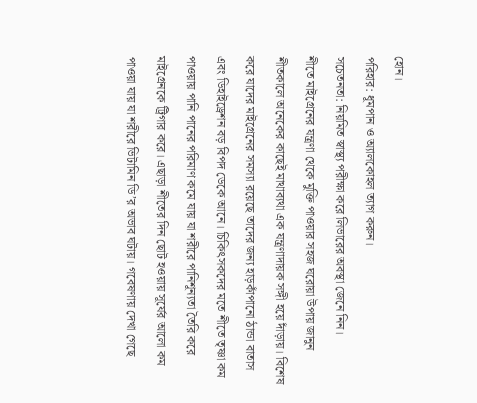হোন।
পরিহার: ধূমপান ও অ্যালকোহল ত্যাগ করুন।
সচেতনতা: নিয়মিত স্বাস্থ্য পরীক্ষা করে লিভারের অবস্থা জেনে নিন।
শীতে মাইগ্রেনের যন্ত্রণা থেকে মুক্তি পাওয়ার সহজ ঘরোয়া উপায় জানুন
শীতকালে অনেকের কাছেই মাথাব্যথা এক যন্ত্রণাদায়ক সঙ্গী হয়ে দাঁড়ায়। বিশেষ করে যাদের মাইগ্রেনের সমস্যা রয়েছে তাদের জন্য হাড়কাঁপানো ঠান্ডা বাতাস এবং ডিহাইড্রেশন বড় বিপদ ডেকে আনে। চিকিৎসকদের মতে শীতে তৃষ্ণা কম পাওয়ায় পানি পানের পরিমাণ কমে যায় যা শরীরে পানিশূন্যতা তৈরি করে মাইগ্রেনকে ট্রিগার করে। এছাড়া শীতের দিন ছোট হওয়ায় সূর্যের আলো কম পাওয়া যায় যা শরীরে ভিটামিন ডি’র অভাব ঘটায়। গবেষণায় দেখা গেছে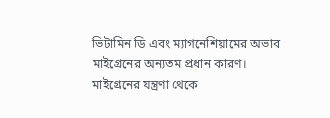ভিটামিন ডি এবং ম্যাগনেশিয়ামের অভাব মাইগ্রেনের অন্যতম প্রধান কারণ।
মাইগ্রেনের যন্ত্রণা থেকে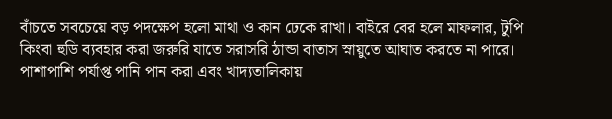বাঁচতে সবচেয়ে বড় পদক্ষেপ হলো মাথা ও কান ঢেকে রাখা। বাইরে বের হলে মাফলার, টুপি কিংবা হুডি ব্যবহার করা জরুরি যাতে সরাসরি ঠান্ডা বাতাস স্নায়ুতে আঘাত করতে না পারে। পাশাপাশি পর্যাপ্ত পানি পান করা এবং খাদ্যতালিকায়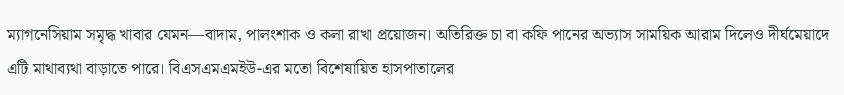ম্যাগনেসিয়াম সমৃদ্ধ খাবার যেমন—বাদাম, পালংশাক ও কলা রাখা প্রয়োজন। অতিরিক্ত চা বা কফি পানের অভ্যাস সাময়িক আরাম দিলেও দীর্ঘমেয়াদে এটি মাথাব্যথা বাড়াতে পারে। বিএসএমএমইউ-এর মতো বিশেষায়িত হাসপাতালের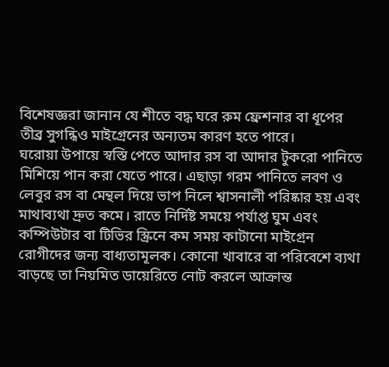বিশেষজ্ঞরা জানান যে শীতে বদ্ধ ঘরে রুম ফ্রেশনার বা ধূপের তীব্র সুগন্ধিও মাইগ্রেনের অন্যতম কারণ হতে পারে।
ঘরোয়া উপায়ে স্বস্তি পেতে আদার রস বা আদার টুকরো পানিতে মিশিয়ে পান করা যেতে পারে। এছাড়া গরম পানিতে লবণ ও লেবুর রস বা মেন্থল দিয়ে ভাপ নিলে শ্বাসনালী পরিষ্কার হয় এবং মাথাব্যথা দ্রুত কমে। রাতে নির্দিষ্ট সময়ে পর্যাপ্ত ঘুম এবং কম্পিউটার বা টিভির স্ক্রিনে কম সময় কাটানো মাইগ্রেন রোগীদের জন্য বাধ্যতামূলক। কোনো খাবারে বা পরিবেশে ব্যথা বাড়ছে তা নিয়মিত ডায়েরিতে নোট করলে আক্রান্ত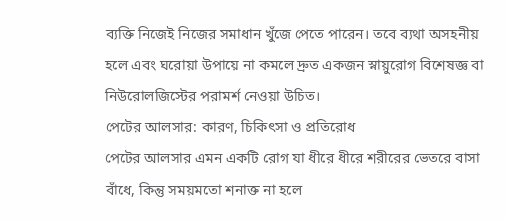ব্যক্তি নিজেই নিজের সমাধান খুঁজে পেতে পারেন। তবে ব্যথা অসহনীয় হলে এবং ঘরোয়া উপায়ে না কমলে দ্রুত একজন স্নায়ুরোগ বিশেষজ্ঞ বা নিউরোলজিস্টের পরামর্শ নেওয়া উচিত।
পেটের আলসার: কারণ, চিকিৎসা ও প্রতিরোধ
পেটের আলসার এমন একটি রোগ যা ধীরে ধীরে শরীরের ভেতরে বাসা বাঁধে, কিন্তু সময়মতো শনাক্ত না হলে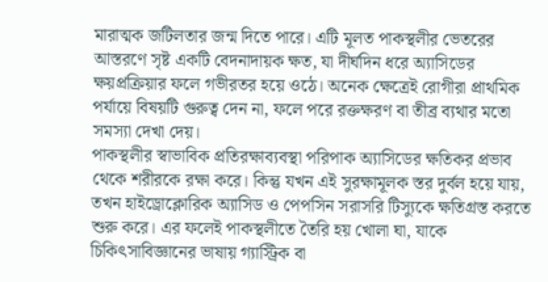মারাত্মক জটিলতার জন্ম দিতে পারে। এটি মূলত পাকস্থলীর ভেতরের আস্তরণে সৃষ্ট একটি বেদনাদায়ক ক্ষত, যা দীর্ঘদিন ধরে অ্যাসিডের ক্ষয়প্রক্রিয়ার ফলে গভীরতর হয়ে ওঠে। অনেক ক্ষেত্রেই রোগীরা প্রাথমিক পর্যায়ে বিষয়টি গুরুত্ব দেন না, ফলে পরে রক্তক্ষরণ বা তীব্র ব্যথার মতো সমস্যা দেখা দেয়।
পাকস্থলীর স্বাভাবিক প্রতিরক্ষাব্যবস্থা পরিপাক অ্যাসিডের ক্ষতিকর প্রভাব থেকে শরীরকে রক্ষা করে। কিন্তু যখন এই সুরক্ষামূলক স্তর দুর্বল হয়ে যায়, তখন হাইড্রোক্লোরিক অ্যাসিড ও পেপসিন সরাসরি টিস্যুকে ক্ষতিগ্রস্ত করতে শুরু করে। এর ফলেই পাকস্থলীতে তৈরি হয় খোলা ঘা, যাকে চিকিৎসাবিজ্ঞানের ভাষায় গ্যাস্ট্রিক বা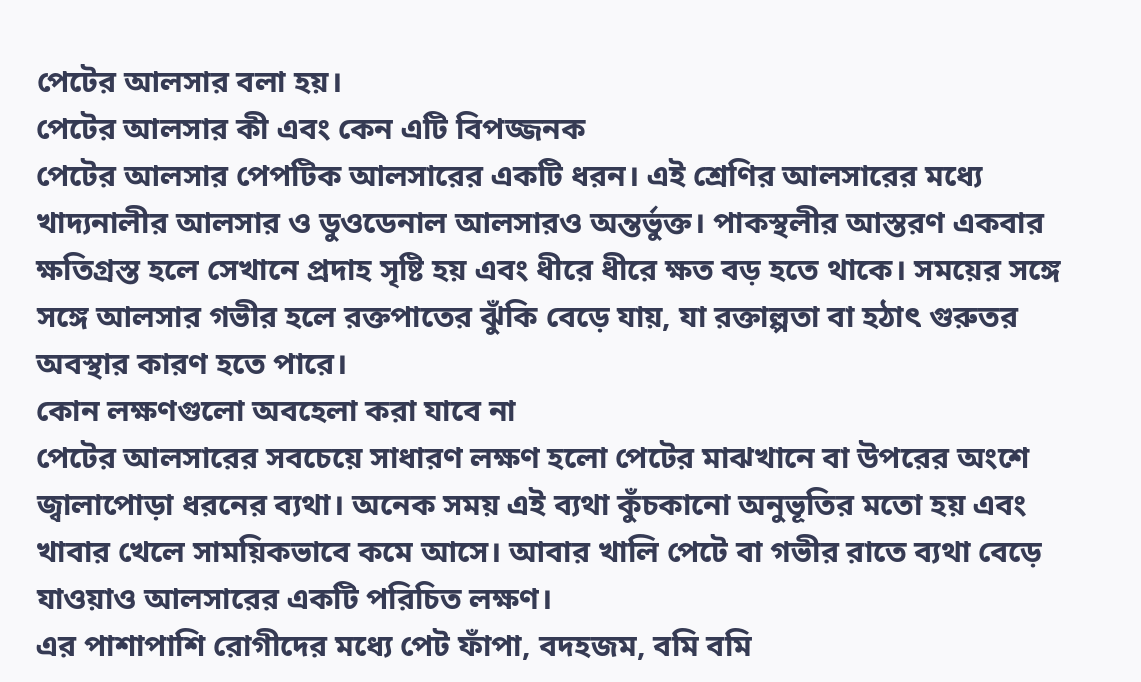পেটের আলসার বলা হয়।
পেটের আলসার কী এবং কেন এটি বিপজ্জনক
পেটের আলসার পেপটিক আলসারের একটি ধরন। এই শ্রেণির আলসারের মধ্যে খাদ্যনালীর আলসার ও ডুওডেনাল আলসারও অন্তর্ভুক্ত। পাকস্থলীর আস্তরণ একবার ক্ষতিগ্রস্ত হলে সেখানে প্রদাহ সৃষ্টি হয় এবং ধীরে ধীরে ক্ষত বড় হতে থাকে। সময়ের সঙ্গে সঙ্গে আলসার গভীর হলে রক্তপাতের ঝুঁকি বেড়ে যায়, যা রক্তাল্পতা বা হঠাৎ গুরুতর অবস্থার কারণ হতে পারে।
কোন লক্ষণগুলো অবহেলা করা যাবে না
পেটের আলসারের সবচেয়ে সাধারণ লক্ষণ হলো পেটের মাঝখানে বা উপরের অংশে জ্বালাপোড়া ধরনের ব্যথা। অনেক সময় এই ব্যথা কুঁচকানো অনুভূতির মতো হয় এবং খাবার খেলে সাময়িকভাবে কমে আসে। আবার খালি পেটে বা গভীর রাতে ব্যথা বেড়ে যাওয়াও আলসারের একটি পরিচিত লক্ষণ।
এর পাশাপাশি রোগীদের মধ্যে পেট ফাঁপা, বদহজম, বমি বমি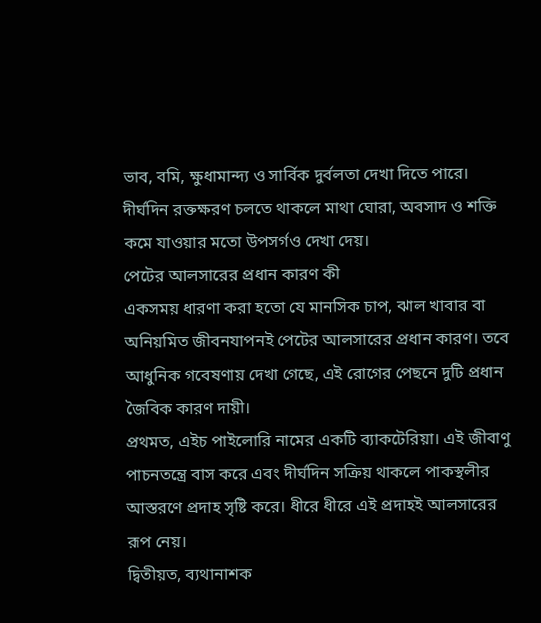ভাব, বমি, ক্ষুধামান্দ্য ও সার্বিক দুর্বলতা দেখা দিতে পারে। দীর্ঘদিন রক্তক্ষরণ চলতে থাকলে মাথা ঘোরা, অবসাদ ও শক্তি কমে যাওয়ার মতো উপসর্গও দেখা দেয়।
পেটের আলসারের প্রধান কারণ কী
একসময় ধারণা করা হতো যে মানসিক চাপ, ঝাল খাবার বা অনিয়মিত জীবনযাপনই পেটের আলসারের প্রধান কারণ। তবে আধুনিক গবেষণায় দেখা গেছে, এই রোগের পেছনে দুটি প্রধান জৈবিক কারণ দায়ী।
প্রথমত, এইচ পাইলোরি নামের একটি ব্যাকটেরিয়া। এই জীবাণু পাচনতন্ত্রে বাস করে এবং দীর্ঘদিন সক্রিয় থাকলে পাকস্থলীর আস্তরণে প্রদাহ সৃষ্টি করে। ধীরে ধীরে এই প্রদাহই আলসারের রূপ নেয়।
দ্বিতীয়ত, ব্যথানাশক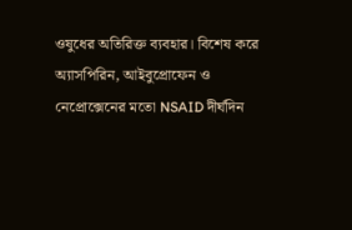ওষুধের অতিরিক্ত ব্যবহার। বিশেষ করে অ্যাসপিরিন, আইবুপ্রোফেন ও নেপ্রোক্সেনের মতো NSAID দীর্ঘদিন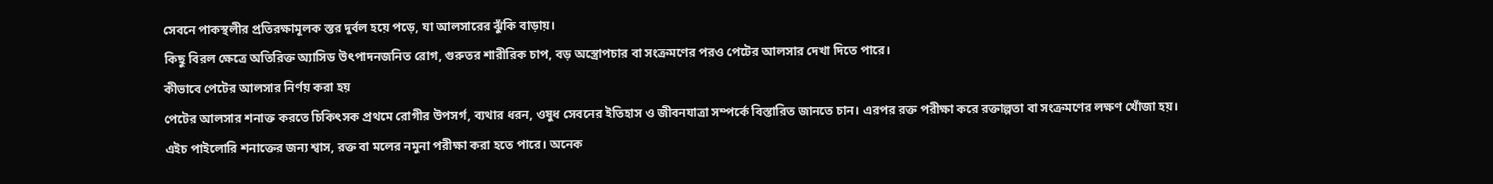সেবনে পাকস্থলীর প্রতিরক্ষামূলক স্তর দুর্বল হয়ে পড়ে, যা আলসারের ঝুঁকি বাড়ায়।
কিছু বিরল ক্ষেত্রে অতিরিক্ত অ্যাসিড উৎপাদনজনিত রোগ, গুরুতর শারীরিক চাপ, বড় অস্ত্রোপচার বা সংক্রমণের পরও পেটের আলসার দেখা দিতে পারে।
কীভাবে পেটের আলসার নির্ণয় করা হয়
পেটের আলসার শনাক্ত করতে চিকিৎসক প্রথমে রোগীর উপসর্গ, ব্যথার ধরন, ওষুধ সেবনের ইতিহাস ও জীবনযাত্রা সম্পর্কে বিস্তারিত জানতে চান। এরপর রক্ত পরীক্ষা করে রক্তাল্পতা বা সংক্রমণের লক্ষণ খোঁজা হয়।
এইচ পাইলোরি শনাক্তের জন্য শ্বাস, রক্ত বা মলের নমুনা পরীক্ষা করা হতে পারে। অনেক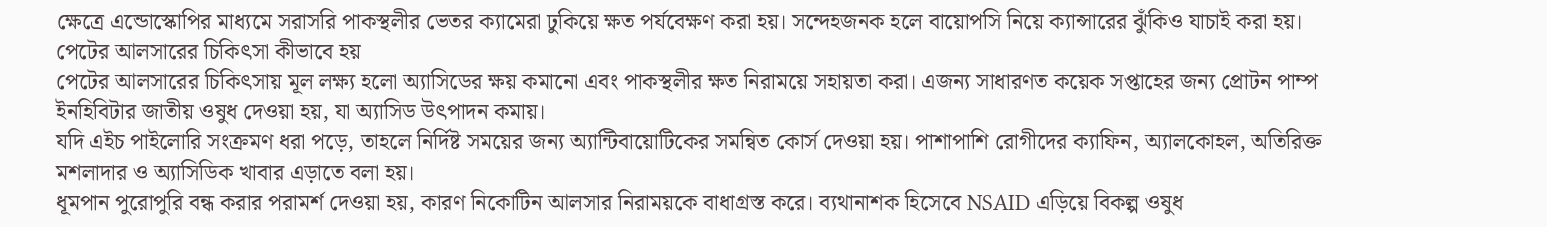ক্ষেত্রে এন্ডোস্কোপির মাধ্যমে সরাসরি পাকস্থলীর ভেতর ক্যামেরা ঢুকিয়ে ক্ষত পর্যবেক্ষণ করা হয়। সন্দেহজনক হলে বায়োপসি নিয়ে ক্যান্সারের ঝুঁকিও যাচাই করা হয়।
পেটের আলসারের চিকিৎসা কীভাবে হয়
পেটের আলসারের চিকিৎসায় মূল লক্ষ্য হলো অ্যাসিডের ক্ষয় কমানো এবং পাকস্থলীর ক্ষত নিরাময়ে সহায়তা করা। এজন্য সাধারণত কয়েক সপ্তাহের জন্য প্রোটন পাম্প ইনহিবিটার জাতীয় ওষুধ দেওয়া হয়, যা অ্যাসিড উৎপাদন কমায়।
যদি এইচ পাইলোরি সংক্রমণ ধরা পড়ে, তাহলে নির্দিষ্ট সময়ের জন্য অ্যান্টিবায়োটিকের সমন্বিত কোর্স দেওয়া হয়। পাশাপাশি রোগীদের ক্যাফিন, অ্যালকোহল, অতিরিক্ত মশলাদার ও অ্যাসিডিক খাবার এড়াতে বলা হয়।
ধূমপান পুরোপুরি বন্ধ করার পরামর্শ দেওয়া হয়, কারণ নিকোটিন আলসার নিরাময়কে বাধাগ্রস্ত করে। ব্যথানাশক হিসেবে NSAID এড়িয়ে বিকল্প ওষুধ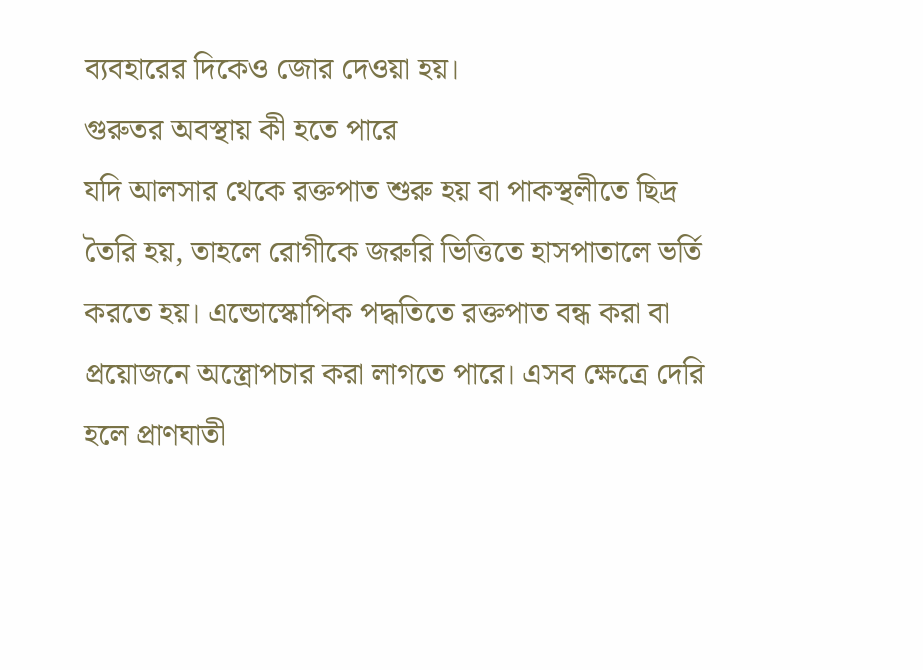ব্যবহারের দিকেও জোর দেওয়া হয়।
গুরুতর অবস্থায় কী হতে পারে
যদি আলসার থেকে রক্তপাত শুরু হয় বা পাকস্থলীতে ছিদ্র তৈরি হয়, তাহলে রোগীকে জরুরি ভিত্তিতে হাসপাতালে ভর্তি করতে হয়। এন্ডোস্কোপিক পদ্ধতিতে রক্তপাত বন্ধ করা বা প্রয়োজনে অস্ত্রোপচার করা লাগতে পারে। এসব ক্ষেত্রে দেরি হলে প্রাণঘাতী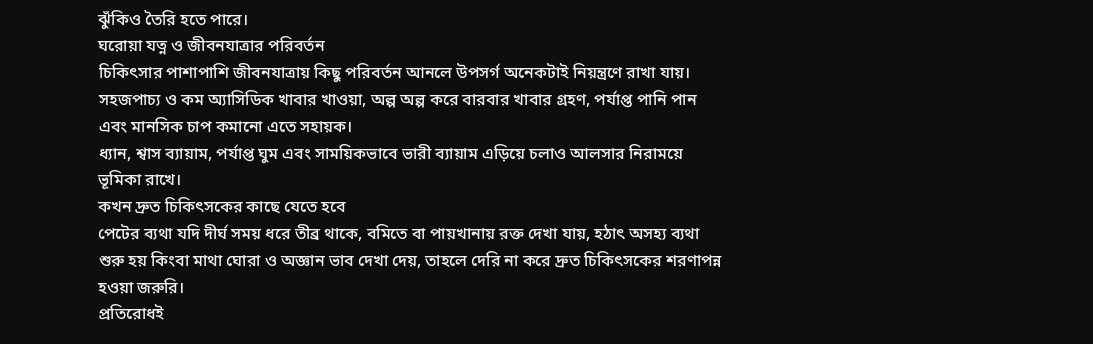ঝুঁকিও তৈরি হতে পারে।
ঘরোয়া যত্ন ও জীবনযাত্রার পরিবর্তন
চিকিৎসার পাশাপাশি জীবনযাত্রায় কিছু পরিবর্তন আনলে উপসর্গ অনেকটাই নিয়ন্ত্রণে রাখা যায়। সহজপাচ্য ও কম অ্যাসিডিক খাবার খাওয়া, অল্প অল্প করে বারবার খাবার গ্রহণ, পর্যাপ্ত পানি পান এবং মানসিক চাপ কমানো এতে সহায়ক।
ধ্যান, শ্বাস ব্যায়াম, পর্যাপ্ত ঘুম এবং সাময়িকভাবে ভারী ব্যায়াম এড়িয়ে চলাও আলসার নিরাময়ে ভূমিকা রাখে।
কখন দ্রুত চিকিৎসকের কাছে যেতে হবে
পেটের ব্যথা যদি দীর্ঘ সময় ধরে তীব্র থাকে, বমিতে বা পায়খানায় রক্ত দেখা যায়, হঠাৎ অসহ্য ব্যথা শুরু হয় কিংবা মাথা ঘোরা ও অজ্ঞান ভাব দেখা দেয়, তাহলে দেরি না করে দ্রুত চিকিৎসকের শরণাপন্ন হওয়া জরুরি।
প্রতিরোধই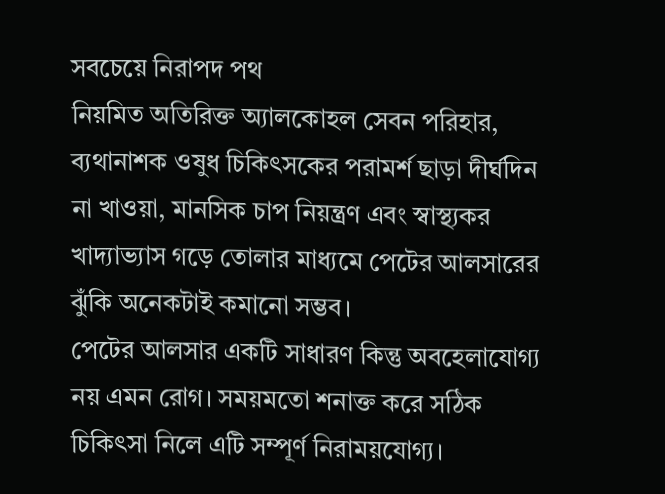সবচেয়ে নিরাপদ পথ
নিয়মিত অতিরিক্ত অ্যালকোহল সেবন পরিহার, ব্যথানাশক ওষুধ চিকিৎসকের পরামর্শ ছাড়া দীর্ঘদিন না খাওয়া, মানসিক চাপ নিয়ন্ত্রণ এবং স্বাস্থ্যকর খাদ্যাভ্যাস গড়ে তোলার মাধ্যমে পেটের আলসারের ঝুঁকি অনেকটাই কমানো সম্ভব।
পেটের আলসার একটি সাধারণ কিন্তু অবহেলাযোগ্য নয় এমন রোগ। সময়মতো শনাক্ত করে সঠিক চিকিৎসা নিলে এটি সম্পূর্ণ নিরাময়যোগ্য।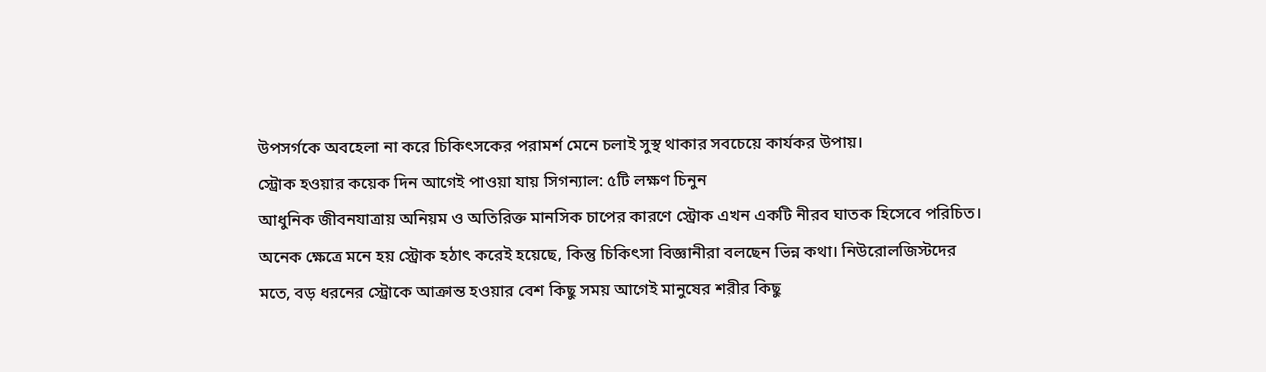উপসর্গকে অবহেলা না করে চিকিৎসকের পরামর্শ মেনে চলাই সুস্থ থাকার সবচেয়ে কার্যকর উপায়।
স্ট্রোক হওয়ার কয়েক দিন আগেই পাওয়া যায় সিগন্যাল: ৫টি লক্ষণ চিনুন
আধুনিক জীবনযাত্রায় অনিয়ম ও অতিরিক্ত মানসিক চাপের কারণে স্ট্রোক এখন একটি নীরব ঘাতক হিসেবে পরিচিত। অনেক ক্ষেত্রে মনে হয় স্ট্রোক হঠাৎ করেই হয়েছে, কিন্তু চিকিৎসা বিজ্ঞানীরা বলছেন ভিন্ন কথা। নিউরোলজিস্টদের মতে, বড় ধরনের স্ট্রোকে আক্রান্ত হওয়ার বেশ কিছু সময় আগেই মানুষের শরীর কিছু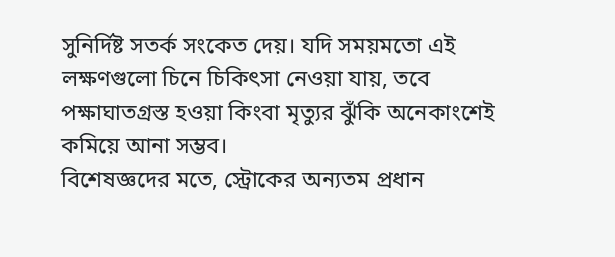সুনির্দিষ্ট সতর্ক সংকেত দেয়। যদি সময়মতো এই লক্ষণগুলো চিনে চিকিৎসা নেওয়া যায়, তবে পক্ষাঘাতগ্রস্ত হওয়া কিংবা মৃত্যুর ঝুঁকি অনেকাংশেই কমিয়ে আনা সম্ভব।
বিশেষজ্ঞদের মতে, স্ট্রোকের অন্যতম প্রধান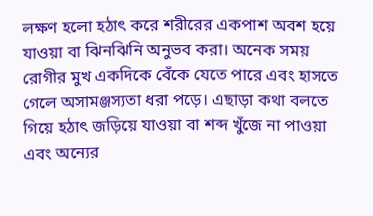লক্ষণ হলো হঠাৎ করে শরীরের একপাশ অবশ হয়ে যাওয়া বা ঝিনঝিনি অনুভব করা। অনেক সময় রোগীর মুখ একদিকে বেঁকে যেতে পারে এবং হাসতে গেলে অসামঞ্জস্যতা ধরা পড়ে। এছাড়া কথা বলতে গিয়ে হঠাৎ জড়িয়ে যাওয়া বা শব্দ খুঁজে না পাওয়া এবং অন্যের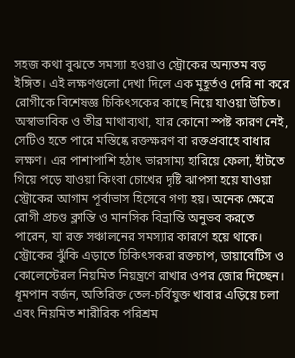সহজ কথা বুঝতে সমস্যা হওয়াও স্ট্রোকের অন্যতম বড় ইঙ্গিত। এই লক্ষণগুলো দেখা দিলে এক মুহূর্তও দেরি না করে রোগীকে বিশেষজ্ঞ চিকিৎসকের কাছে নিয়ে যাওয়া উচিত।
অস্বাভাবিক ও তীব্র মাথাব্যথা, যার কোনো স্পষ্ট কারণ নেই, সেটিও হতে পারে মস্তিষ্কে রক্তক্ষরণ বা রক্তপ্রবাহে বাধার লক্ষণ। এর পাশাপাশি হঠাৎ ভারসাম্য হারিয়ে ফেলা, হাঁটতে গিয়ে পড়ে যাওয়া কিংবা চোখের দৃষ্টি ঝাপসা হয়ে যাওয়া স্ট্রোকের আগাম পূর্বাভাস হিসেবে গণ্য হয়। অনেক ক্ষেত্রে রোগী প্রচণ্ড ক্লান্তি ও মানসিক বিভ্রান্তি অনুভব করতে পারেন, যা রক্ত সঞ্চালনের সমস্যার কারণে হয়ে থাকে।
স্ট্রোকের ঝুঁকি এড়াতে চিকিৎসকরা রক্তচাপ, ডায়াবেটিস ও কোলেস্টেরল নিয়মিত নিয়ন্ত্রণে রাখার ওপর জোর দিচ্ছেন। ধূমপান বর্জন, অতিরিক্ত তেল-চর্বিযুক্ত খাবার এড়িয়ে চলা এবং নিয়মিত শারীরিক পরিশ্রম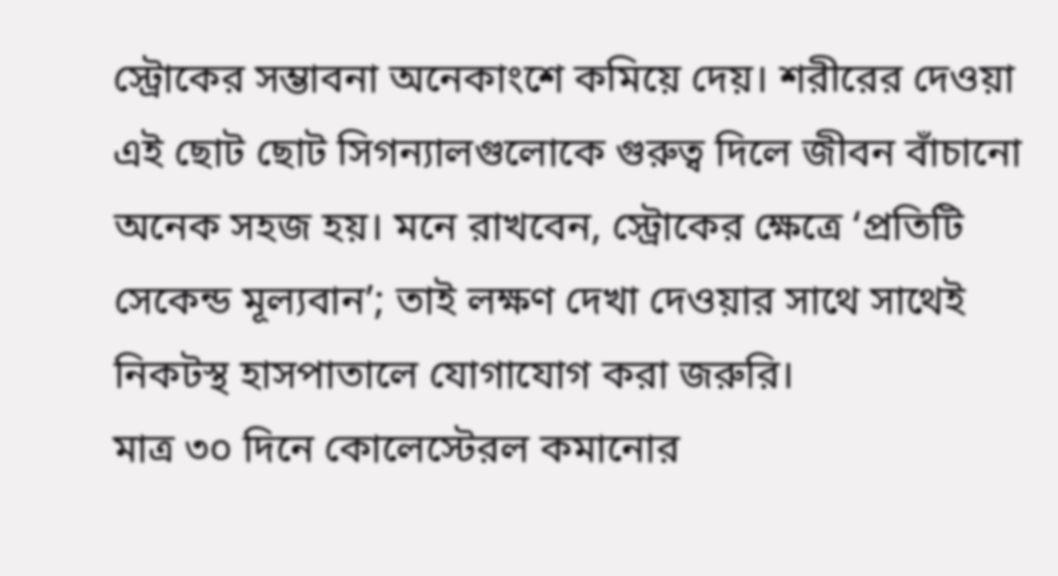স্ট্রোকের সম্ভাবনা অনেকাংশে কমিয়ে দেয়। শরীরের দেওয়া এই ছোট ছোট সিগন্যালগুলোকে গুরুত্ব দিলে জীবন বাঁচানো অনেক সহজ হয়। মনে রাখবেন, স্ট্রোকের ক্ষেত্রে ‘প্রতিটি সেকেন্ড মূল্যবান’; তাই লক্ষণ দেখা দেওয়ার সাথে সাথেই নিকটস্থ হাসপাতালে যোগাযোগ করা জরুরি।
মাত্র ৩০ দিনে কোলেস্টেরল কমানোর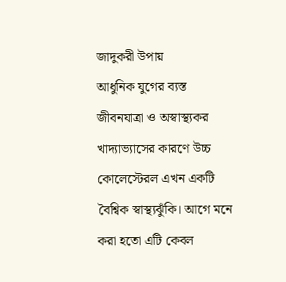জাদুকরী উপায়
আধুনিক যুগের ব্যস্ত জীবনযাত্রা ও অস্বাস্থ্যকর খাদ্যাভ্যাসের কারণে উচ্চ কোলেস্টেরল এখন একটি বৈশ্বিক স্বাস্থ্যঝুঁকি। আগে মনে করা হতো এটি কেবল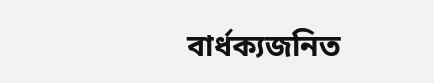বার্ধক্যজনিত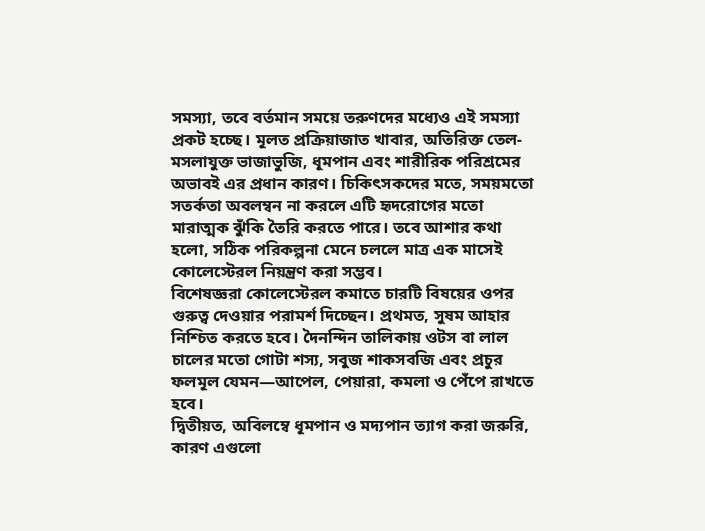সমস্যা, তবে বর্তমান সময়ে তরুণদের মধ্যেও এই সমস্যা প্রকট হচ্ছে। মূলত প্রক্রিয়াজাত খাবার, অতিরিক্ত তেল-মসলাযুক্ত ভাজাভুজি, ধূমপান এবং শারীরিক পরিশ্রমের অভাবই এর প্রধান কারণ। চিকিৎসকদের মতে, সময়মতো সতর্কতা অবলম্বন না করলে এটি হৃদরোগের মতো মারাত্মক ঝুঁকি তৈরি করতে পারে। তবে আশার কথা হলো, সঠিক পরিকল্পনা মেনে চললে মাত্র এক মাসেই কোলেস্টেরল নিয়ন্ত্রণ করা সম্ভব।
বিশেষজ্ঞরা কোলেস্টেরল কমাতে চারটি বিষয়ের ওপর গুরুত্ব দেওয়ার পরামর্শ দিচ্ছেন। প্রথমত, সুষম আহার নিশ্চিত করতে হবে। দৈনন্দিন তালিকায় ওটস বা লাল চালের মতো গোটা শস্য, সবুজ শাকসবজি এবং প্রচুর ফলমূল যেমন—আপেল, পেয়ারা, কমলা ও পেঁপে রাখতে হবে।
দ্বিতীয়ত, অবিলম্বে ধূমপান ও মদ্যপান ত্যাগ করা জরুরি, কারণ এগুলো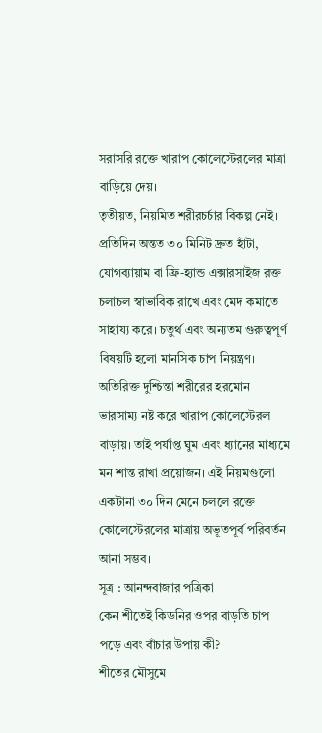সরাসরি রক্তে খারাপ কোলেস্টেরলের মাত্রা বাড়িয়ে দেয়।
তৃতীয়ত, নিয়মিত শরীরচর্চার বিকল্প নেই। প্রতিদিন অন্তত ৩০ মিনিট দ্রুত হাঁটা, যোগব্যায়াম বা ফ্রি-হ্যান্ড এক্সারসাইজ রক্ত চলাচল স্বাভাবিক রাখে এবং মেদ কমাতে সাহায্য করে। চতুর্থ এবং অন্যতম গুরুত্বপূর্ণ বিষয়টি হলো মানসিক চাপ নিয়ন্ত্রণ। অতিরিক্ত দুশ্চিন্তা শরীরের হরমোন ভারসাম্য নষ্ট করে খারাপ কোলেস্টেরল বাড়ায়। তাই পর্যাপ্ত ঘুম এবং ধ্যানের মাধ্যমে মন শান্ত রাখা প্রয়োজন। এই নিয়মগুলো একটানা ৩০ দিন মেনে চললে রক্তে কোলেস্টেরলের মাত্রায় অভূতপূর্ব পরিবর্তন আনা সম্ভব।
সূত্র : আনন্দবাজার পত্রিকা
কেন শীতেই কিডনির ওপর বাড়তি চাপ পড়ে এবং বাঁচার উপায় কী?
শীতের মৌসুমে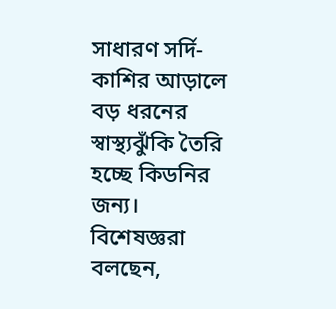সাধারণ সর্দি-কাশির আড়ালে বড় ধরনের স্বাস্থ্যঝুঁকি তৈরি হচ্ছে কিডনির জন্য। বিশেষজ্ঞরা বলছেন,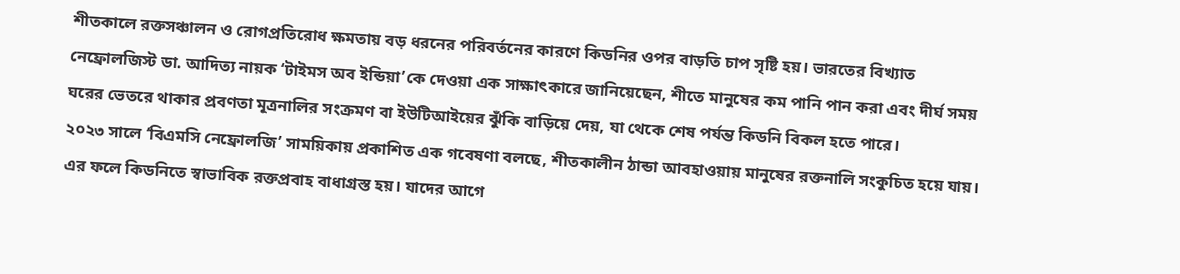শীতকালে রক্তসঞ্চালন ও রোগপ্রতিরোধ ক্ষমতায় বড় ধরনের পরিবর্তনের কারণে কিডনির ওপর বাড়তি চাপ সৃষ্টি হয়। ভারতের বিখ্যাত নেফ্রোলজিস্ট ডা. আদিত্য নায়ক ‘টাইমস অব ইন্ডিয়া’কে দেওয়া এক সাক্ষাৎকারে জানিয়েছেন, শীতে মানুষের কম পানি পান করা এবং দীর্ঘ সময় ঘরের ভেতরে থাকার প্রবণতা মূত্রনালির সংক্রমণ বা ইউটিআইয়ের ঝুঁকি বাড়িয়ে দেয়, যা থেকে শেষ পর্যন্ত কিডনি বিকল হতে পারে।
২০২৩ সালে ‘বিএমসি নেফ্রোলজি’ সাময়িকায় প্রকাশিত এক গবেষণা বলছে, শীতকালীন ঠান্ডা আবহাওয়ায় মানুষের রক্তনালি সংকুচিত হয়ে যায়। এর ফলে কিডনিতে স্বাভাবিক রক্তপ্রবাহ বাধাগ্রস্ত হয়। যাদের আগে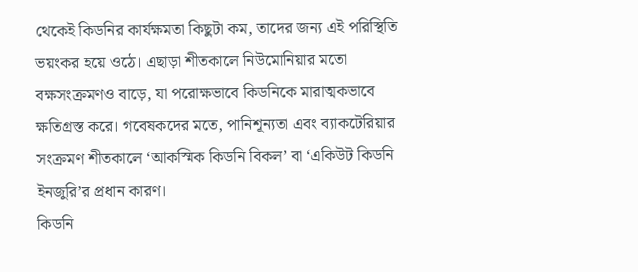থেকেই কিডনির কার্যক্ষমতা কিছুটা কম, তাদের জন্য এই পরিস্থিতি ভয়ংকর হয়ে ওঠে। এছাড়া শীতকালে নিউমোনিয়ার মতো বক্ষসংক্রমণও বাড়ে, যা পরোক্ষভাবে কিডনিকে মারাত্মকভাবে ক্ষতিগ্রস্ত করে। গবেষকদের মতে, পানিশূন্যতা এবং ব্যাকটেরিয়ার সংক্রমণ শীতকালে ‘আকস্মিক কিডনি বিকল’ বা ‘একিউট কিডনি ইনজুরি’র প্রধান কারণ।
কিডনি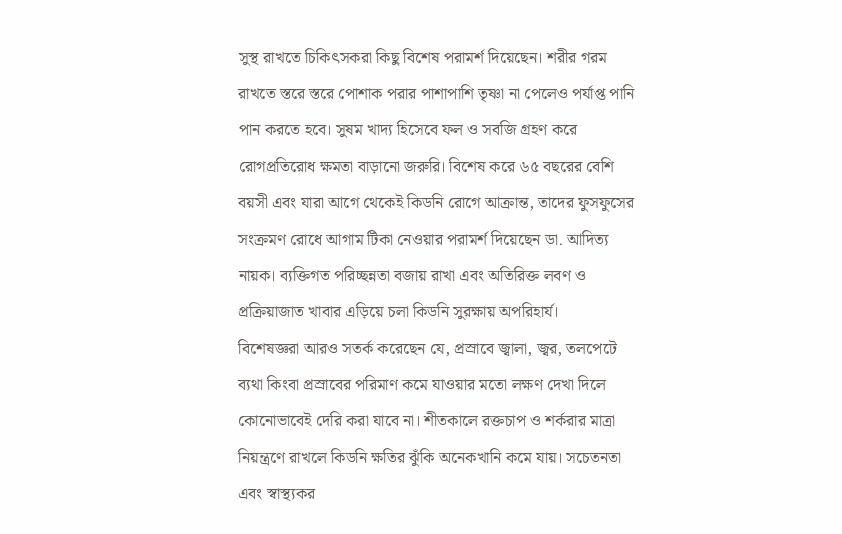সুস্থ রাখতে চিকিৎসকরা কিছু বিশেষ পরামর্শ দিয়েছেন। শরীর গরম রাখতে স্তরে স্তরে পোশাক পরার পাশাপাশি তৃষ্ণা না পেলেও পর্যাপ্ত পানি পান করতে হবে। সুষম খাদ্য হিসেবে ফল ও সবজি গ্রহণ করে রোগপ্রতিরোধ ক্ষমতা বাড়ানো জরুরি। বিশেষ করে ৬৫ বছরের বেশি বয়সী এবং যারা আগে থেকেই কিডনি রোগে আক্রান্ত, তাদের ফুসফুসের সংক্রমণ রোধে আগাম টিকা নেওয়ার পরামর্শ দিয়েছেন ডা. আদিত্য নায়ক। ব্যক্তিগত পরিচ্ছন্নতা বজায় রাখা এবং অতিরিক্ত লবণ ও প্রক্রিয়াজাত খাবার এড়িয়ে চলা কিডনি সুরক্ষায় অপরিহার্য।
বিশেষজ্ঞরা আরও সতর্ক করেছেন যে, প্রস্রাবে জ্বালা, জ্বর, তলপেটে ব্যথা কিংবা প্রস্রাবের পরিমাণ কমে যাওয়ার মতো লক্ষণ দেখা দিলে কোনোভাবেই দেরি করা যাবে না। শীতকালে রক্তচাপ ও শর্করার মাত্রা নিয়ন্ত্রণে রাখলে কিডনি ক্ষতির ঝুঁকি অনেকখানি কমে যায়। সচেতনতা এবং স্বাস্থ্যকর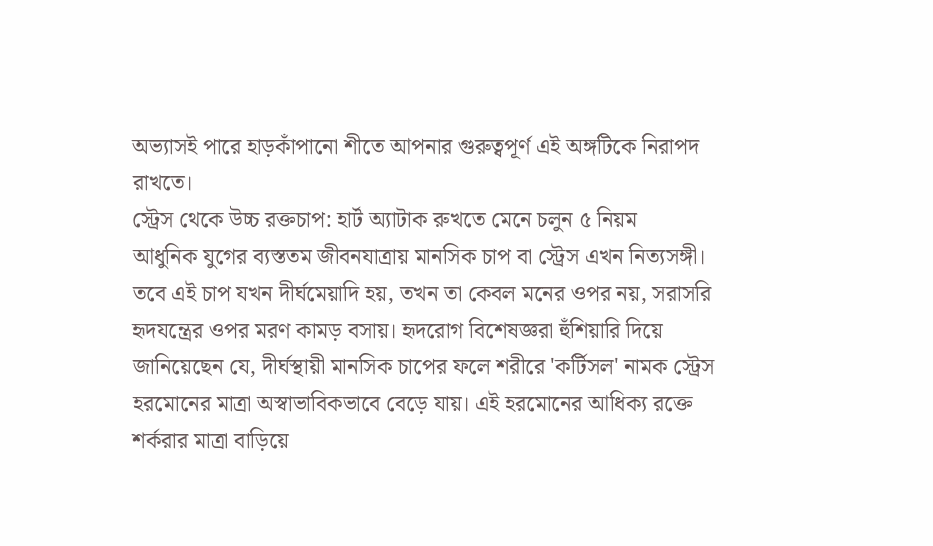অভ্যাসই পারে হাড়কাঁপানো শীতে আপনার গুরুত্বপূর্ণ এই অঙ্গটিকে নিরাপদ রাখতে।
স্ট্রেস থেকে উচ্চ রক্তচাপ: হার্ট অ্যাটাক রুখতে মেনে চলুন ৫ নিয়ম
আধুনিক যুগের ব্যস্ততম জীবনযাত্রায় মানসিক চাপ বা স্ট্রেস এখন নিত্যসঙ্গী। তবে এই চাপ যখন দীর্ঘমেয়াদি হয়, তখন তা কেবল মনের ওপর নয়, সরাসরি হৃদযন্ত্রের ওপর মরণ কামড় বসায়। হৃদরোগ বিশেষজ্ঞরা হুঁশিয়ারি দিয়ে জানিয়েছেন যে, দীর্ঘস্থায়ী মানসিক চাপের ফলে শরীরে 'কর্টিসল' নামক স্ট্রেস হরমোনের মাত্রা অস্বাভাবিকভাবে বেড়ে যায়। এই হরমোনের আধিক্য রক্তে শর্করার মাত্রা বাড়িয়ে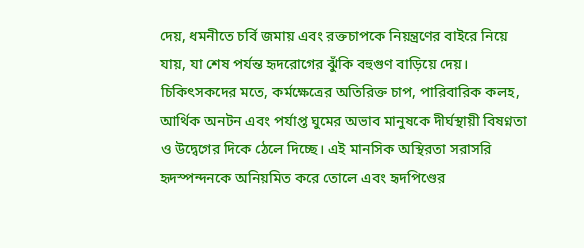দেয়, ধমনীতে চর্বি জমায় এবং রক্তচাপকে নিয়ন্ত্রণের বাইরে নিয়ে যায়, যা শেষ পর্যন্ত হৃদরোগের ঝুঁকি বহুগুণ বাড়িয়ে দেয়।
চিকিৎসকদের মতে, কর্মক্ষেত্রের অতিরিক্ত চাপ, পারিবারিক কলহ, আর্থিক অনটন এবং পর্যাপ্ত ঘুমের অভাব মানুষকে দীর্ঘস্থায়ী বিষণ্নতা ও উদ্বেগের দিকে ঠেলে দিচ্ছে। এই মানসিক অস্থিরতা সরাসরি হৃদস্পন্দনকে অনিয়মিত করে তোলে এবং হৃদপিণ্ডের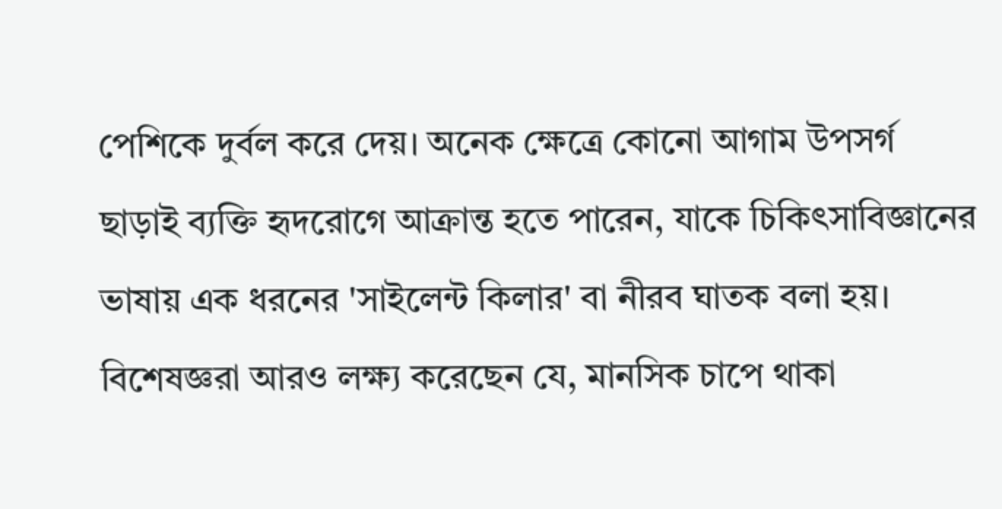পেশিকে দুর্বল করে দেয়। অনেক ক্ষেত্রে কোনো আগাম উপসর্গ ছাড়াই ব্যক্তি হৃদরোগে আক্রান্ত হতে পারেন, যাকে চিকিৎসাবিজ্ঞানের ভাষায় এক ধরনের 'সাইলেন্ট কিলার' বা নীরব ঘাতক বলা হয়।
বিশেষজ্ঞরা আরও লক্ষ্য করেছেন যে, মানসিক চাপে থাকা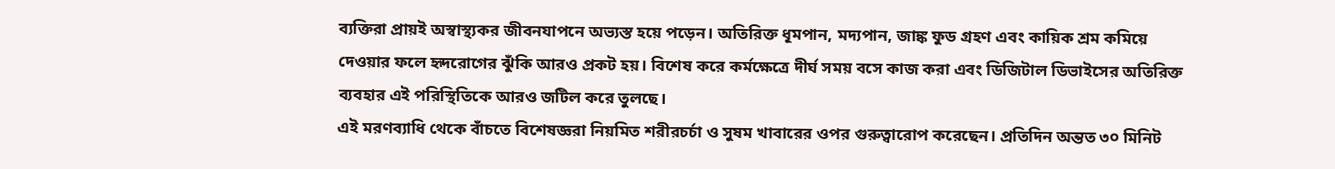ব্যক্তিরা প্রায়ই অস্বাস্থ্যকর জীবনযাপনে অভ্যস্ত হয়ে পড়েন। অতিরিক্ত ধূমপান, মদ্যপান, জাঙ্ক ফুড গ্রহণ এবং কায়িক শ্রম কমিয়ে দেওয়ার ফলে হৃদরোগের ঝুঁকি আরও প্রকট হয়। বিশেষ করে কর্মক্ষেত্রে দীর্ঘ সময় বসে কাজ করা এবং ডিজিটাল ডিভাইসের অতিরিক্ত ব্যবহার এই পরিস্থিতিকে আরও জটিল করে তুলছে।
এই মরণব্যাধি থেকে বাঁচতে বিশেষজ্ঞরা নিয়মিত শরীরচর্চা ও সুষম খাবারের ওপর গুরুত্বারোপ করেছেন। প্রতিদিন অন্তত ৩০ মিনিট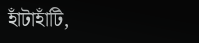হাঁটাহাঁটি,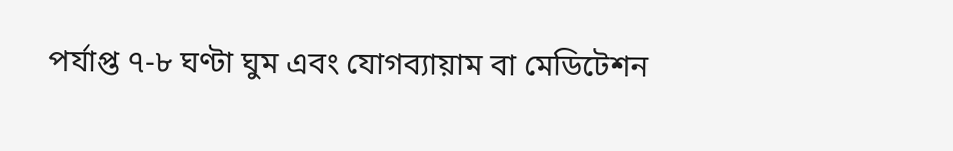পর্যাপ্ত ৭-৮ ঘণ্টা ঘুম এবং যোগব্যায়াম বা মেডিটেশন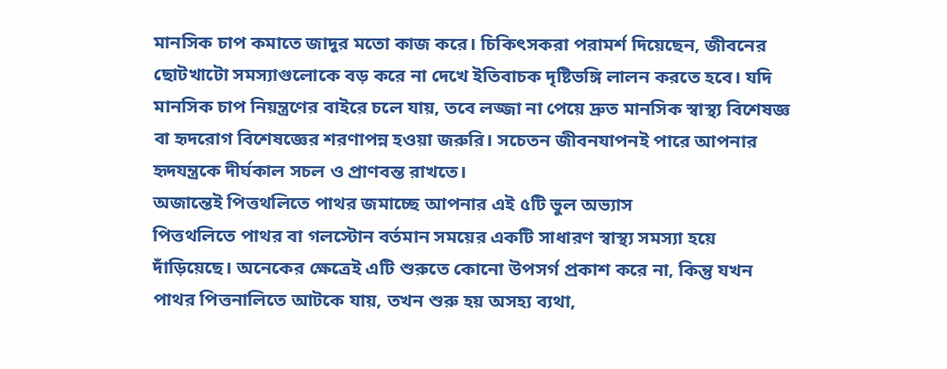মানসিক চাপ কমাতে জাদুর মতো কাজ করে। চিকিৎসকরা পরামর্শ দিয়েছেন, জীবনের ছোটখাটো সমস্যাগুলোকে বড় করে না দেখে ইতিবাচক দৃষ্টিভঙ্গি লালন করতে হবে। যদি মানসিক চাপ নিয়ন্ত্রণের বাইরে চলে যায়, তবে লজ্জা না পেয়ে দ্রুত মানসিক স্বাস্থ্য বিশেষজ্ঞ বা হৃদরোগ বিশেষজ্ঞের শরণাপন্ন হওয়া জরুরি। সচেতন জীবনযাপনই পারে আপনার হৃদযন্ত্রকে দীর্ঘকাল সচল ও প্রাণবন্ত রাখতে।
অজান্তেই পিত্তথলিতে পাথর জমাচ্ছে আপনার এই ৫টি ভুল অভ্যাস
পিত্তথলিতে পাথর বা গলস্টোন বর্তমান সময়ের একটি সাধারণ স্বাস্থ্য সমস্যা হয়ে দাঁড়িয়েছে। অনেকের ক্ষেত্রেই এটি শুরুতে কোনো উপসর্গ প্রকাশ করে না, কিন্তু যখন পাথর পিত্তনালিতে আটকে যায়, তখন শুরু হয় অসহ্য ব্যথা,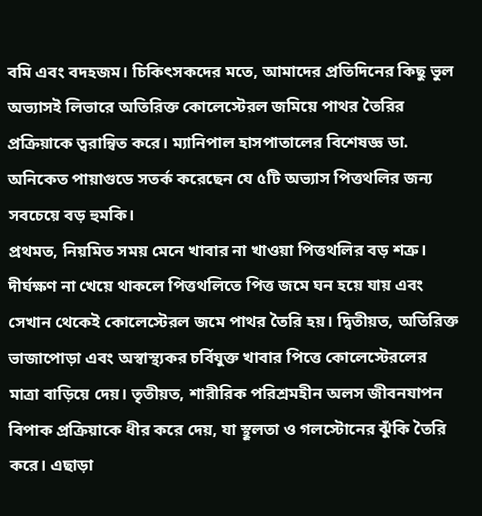বমি এবং বদহজম। চিকিৎসকদের মতে, আমাদের প্রতিদিনের কিছু ভুল অভ্যাসই লিভারে অতিরিক্ত কোলেস্টেরল জমিয়ে পাথর তৈরির প্রক্রিয়াকে ত্বরান্বিত করে। ম্যানিপাল হাসপাতালের বিশেষজ্ঞ ডা. অনিকেত পায়াগুডে সতর্ক করেছেন যে ৫টি অভ্যাস পিত্তথলির জন্য সবচেয়ে বড় হুমকি।
প্রথমত, নিয়মিত সময় মেনে খাবার না খাওয়া পিত্তথলির বড় শত্রু। দীর্ঘক্ষণ না খেয়ে থাকলে পিত্তথলিতে পিত্ত জমে ঘন হয়ে যায় এবং সেখান থেকেই কোলেস্টেরল জমে পাথর তৈরি হয়। দ্বিতীয়ত, অতিরিক্ত ভাজাপোড়া এবং অস্বাস্থ্যকর চর্বিযুক্ত খাবার পিত্তে কোলেস্টেরলের মাত্রা বাড়িয়ে দেয়। তৃতীয়ত, শারীরিক পরিশ্রমহীন অলস জীবনযাপন বিপাক প্রক্রিয়াকে ধীর করে দেয়, যা স্থূলতা ও গলস্টোনের ঝুঁকি তৈরি করে। এছাড়া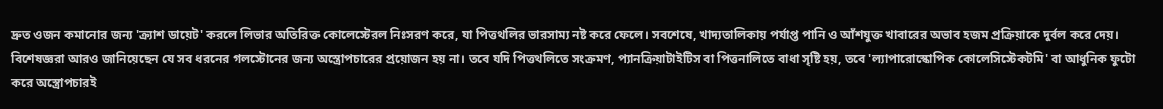দ্রুত ওজন কমানোর জন্য 'ক্র্যাশ ডায়েট' করলে লিভার অতিরিক্ত কোলেস্টেরল নিঃসরণ করে, যা পিত্তথলির ভারসাম্য নষ্ট করে ফেলে। সবশেষে, খাদ্যতালিকায় পর্যাপ্ত পানি ও আঁশযুক্ত খাবারের অভাব হজম প্রক্রিয়াকে দুর্বল করে দেয়।
বিশেষজ্ঞরা আরও জানিয়েছেন যে সব ধরনের গলস্টোনের জন্য অস্ত্রোপচারের প্রয়োজন হয় না। তবে যদি পিত্তথলিতে সংক্রমণ, প্যানক্রিয়াটাইটিস বা পিত্তনালিতে বাধা সৃষ্টি হয়, তবে 'ল্যাপারোস্কোপিক কোলেসিস্টেকটমি' বা আধুনিক ফুটো করে অস্ত্রোপচারই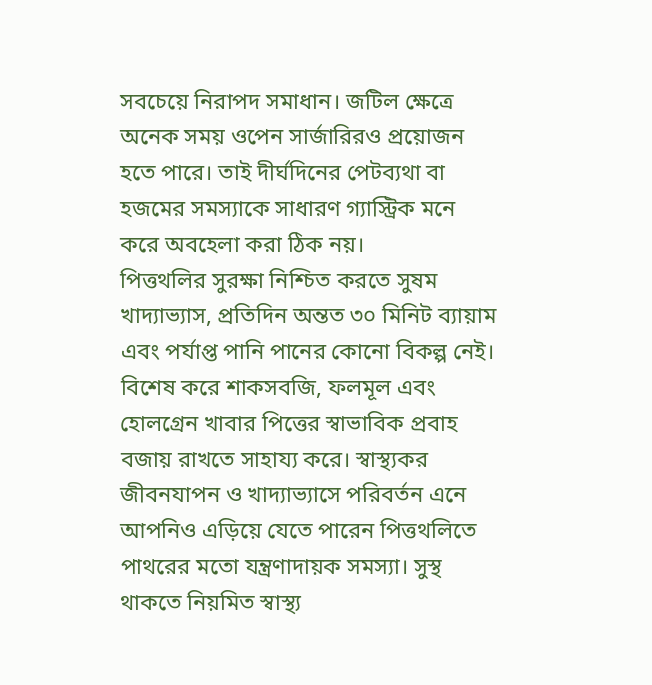সবচেয়ে নিরাপদ সমাধান। জটিল ক্ষেত্রে অনেক সময় ওপেন সার্জারিরও প্রয়োজন হতে পারে। তাই দীর্ঘদিনের পেটব্যথা বা হজমের সমস্যাকে সাধারণ গ্যাস্ট্রিক মনে করে অবহেলা করা ঠিক নয়।
পিত্তথলির সুরক্ষা নিশ্চিত করতে সুষম খাদ্যাভ্যাস, প্রতিদিন অন্তত ৩০ মিনিট ব্যায়াম এবং পর্যাপ্ত পানি পানের কোনো বিকল্প নেই। বিশেষ করে শাকসবজি, ফলমূল এবং হোলগ্রেন খাবার পিত্তের স্বাভাবিক প্রবাহ বজায় রাখতে সাহায্য করে। স্বাস্থ্যকর জীবনযাপন ও খাদ্যাভ্যাসে পরিবর্তন এনে আপনিও এড়িয়ে যেতে পারেন পিত্তথলিতে পাথরের মতো যন্ত্রণাদায়ক সমস্যা। সুস্থ থাকতে নিয়মিত স্বাস্থ্য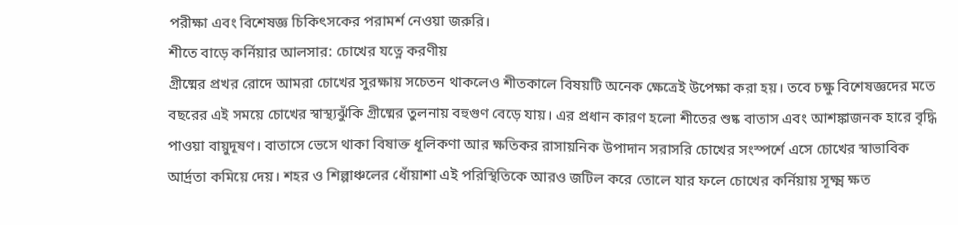পরীক্ষা এবং বিশেষজ্ঞ চিকিৎসকের পরামর্শ নেওয়া জরুরি।
শীতে বাড়ে কর্নিয়ার আলসার: চোখের যত্নে করণীয়
গ্রীষ্মের প্রখর রোদে আমরা চোখের সুরক্ষায় সচেতন থাকলেও শীতকালে বিষয়টি অনেক ক্ষেত্রেই উপেক্ষা করা হয়। তবে চক্ষু বিশেষজ্ঞদের মতে বছরের এই সময়ে চোখের স্বাস্থ্যঝুঁকি গ্রীষ্মের তুলনায় বহুগুণ বেড়ে যায়। এর প্রধান কারণ হলো শীতের শুষ্ক বাতাস এবং আশঙ্কাজনক হারে বৃদ্ধি পাওয়া বায়ুদূষণ। বাতাসে ভেসে থাকা বিষাক্ত ধূলিকণা আর ক্ষতিকর রাসায়নিক উপাদান সরাসরি চোখের সংস্পর্শে এসে চোখের স্বাভাবিক আর্দ্রতা কমিয়ে দেয়। শহর ও শিল্পাঞ্চলের ধোঁয়াশা এই পরিস্থিতিকে আরও জটিল করে তোলে যার ফলে চোখের কর্নিয়ায় সূক্ষ্ম ক্ষত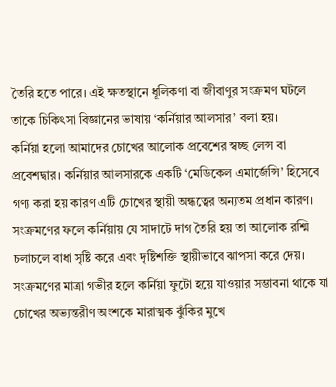তৈরি হতে পারে। এই ক্ষতস্থানে ধূলিকণা বা জীবাণুর সংক্রমণ ঘটলে তাকে চিকিৎসা বিজ্ঞানের ভাষায় ‘কর্নিয়ার আলসার’ বলা হয়।
কর্নিয়া হলো আমাদের চোখের আলোক প্রবেশের স্বচ্ছ লেন্স বা প্রবেশদ্বার। কর্নিয়ার আলসারকে একটি ‘মেডিকেল এমার্জেন্সি’ হিসেবে গণ্য করা হয় কারণ এটি চোখের স্থায়ী অন্ধত্বের অন্যতম প্রধান কারণ। সংক্রমণের ফলে কর্নিয়ায় যে সাদাটে দাগ তৈরি হয় তা আলোক রশ্মি চলাচলে বাধা সৃষ্টি করে এবং দৃষ্টিশক্তি স্থায়ীভাবে ঝাপসা করে দেয়। সংক্রমণের মাত্রা গভীর হলে কর্নিয়া ফুটো হয়ে যাওয়ার সম্ভাবনা থাকে যা চোখের অভ্যন্তরীণ অংশকে মারাত্মক ঝুঁকির মুখে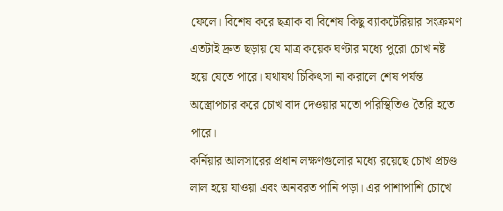ফেলে। বিশেষ করে ছত্রাক বা বিশেষ কিছু ব্যাকটেরিয়ার সংক্রমণ এতটাই দ্রুত ছড়ায় যে মাত্র কয়েক ঘণ্টার মধ্যে পুরো চোখ নষ্ট হয়ে যেতে পারে। যথাযথ চিকিৎসা না করালে শেষ পর্যন্ত অস্ত্রোপচার করে চোখ বাদ দেওয়ার মতো পরিস্থিতিও তৈরি হতে পারে।
কর্নিয়ার আলসারের প্রধান লক্ষণগুলোর মধ্যে রয়েছে চোখ প্রচণ্ড লাল হয়ে যাওয়া এবং অনবরত পানি পড়া। এর পাশাপাশি চোখে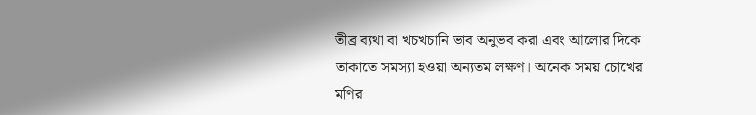তীব্র ব্যথা বা খচখচানি ভাব অনুভব করা এবং আলোর দিকে তাকাতে সমস্যা হওয়া অন্যতম লক্ষণ। অনেক সময় চোখের মণির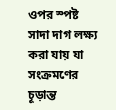ওপর স্পষ্ট সাদা দাগ লক্ষ্য করা যায় যা সংক্রমণের চূড়ান্ত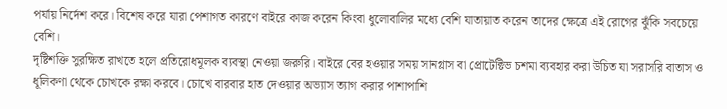পর্যায় নির্দেশ করে। বিশেষ করে যারা পেশাগত কারণে বাইরে কাজ করেন কিংবা ধুলোবালির মধ্যে বেশি যাতায়াত করেন তাদের ক্ষেত্রে এই রোগের ঝুঁকি সবচেয়ে বেশি।
দৃষ্টিশক্তি সুরক্ষিত রাখতে হলে প্রতিরোধমূলক ব্যবস্থা নেওয়া জরুরি। বাইরে বের হওয়ার সময় সানগ্লাস বা প্রোটেক্টিভ চশমা ব্যবহার করা উচিত যা সরাসরি বাতাস ও ধূলিকণা থেকে চোখকে রক্ষা করবে। চোখে বারবার হাত দেওয়ার অভ্যাস ত্যাগ করার পাশাপাশি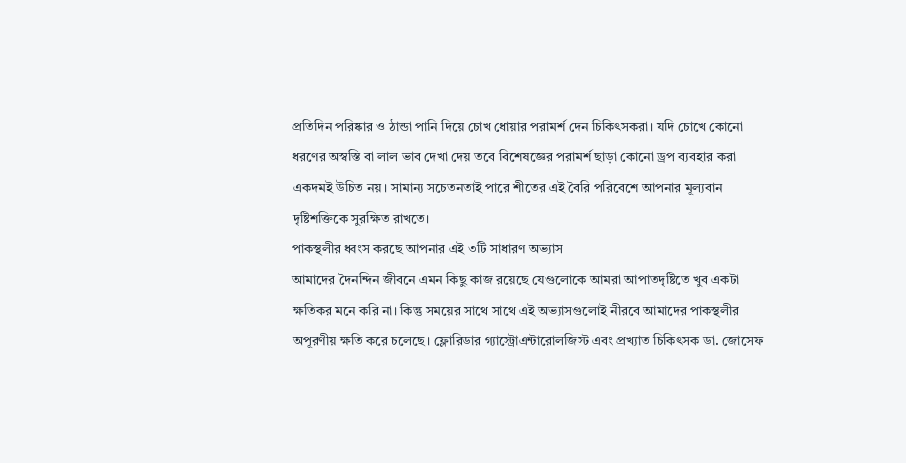প্রতিদিন পরিষ্কার ও ঠান্ডা পানি দিয়ে চোখ ধোয়ার পরামর্শ দেন চিকিৎসকরা। যদি চোখে কোনো ধরণের অস্বস্তি বা লাল ভাব দেখা দেয় তবে বিশেষজ্ঞের পরামর্শ ছাড়া কোনো ড্রপ ব্যবহার করা একদমই উচিত নয়। সামান্য সচেতনতাই পারে শীতের এই বৈরি পরিবেশে আপনার মূল্যবান দৃষ্টিশক্তিকে সুরক্ষিত রাখতে।
পাকস্থলীর ধ্বংস করছে আপনার এই ৩টি সাধারণ অভ্যাস
আমাদের দৈনন্দিন জীবনে এমন কিছু কাজ রয়েছে যেগুলোকে আমরা আপাতদৃষ্টিতে খুব একটা ক্ষতিকর মনে করি না। কিন্তু সময়ের সাথে সাথে এই অভ্যাসগুলোই নীরবে আমাদের পাকস্থলীর অপূরণীয় ক্ষতি করে চলেছে। ফ্লোরিডার গ্যাস্ট্রোএন্টারোলজিস্ট এবং প্রখ্যাত চিকিৎসক ডা. জোসেফ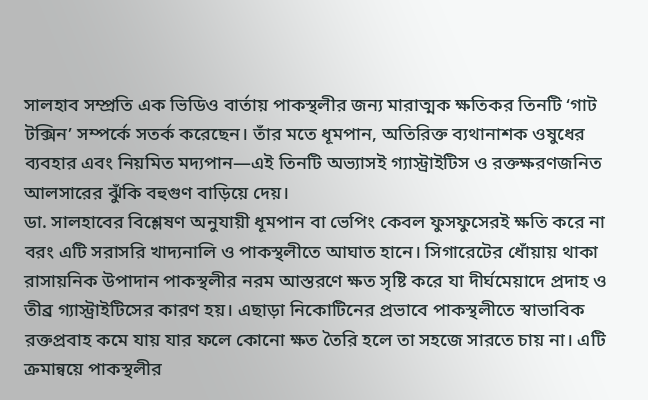সালহাব সম্প্রতি এক ভিডিও বার্তায় পাকস্থলীর জন্য মারাত্মক ক্ষতিকর তিনটি ‘গাট টক্সিন’ সম্পর্কে সতর্ক করেছেন। তাঁর মতে ধূমপান, অতিরিক্ত ব্যথানাশক ওষুধের ব্যবহার এবং নিয়মিত মদ্যপান—এই তিনটি অভ্যাসই গ্যাস্ট্রাইটিস ও রক্তক্ষরণজনিত আলসারের ঝুঁকি বহুগুণ বাড়িয়ে দেয়।
ডা. সালহাবের বিশ্লেষণ অনুযায়ী ধূমপান বা ভেপিং কেবল ফুসফুসেরই ক্ষতি করে না বরং এটি সরাসরি খাদ্যনালি ও পাকস্থলীতে আঘাত হানে। সিগারেটের ধোঁয়ায় থাকা রাসায়নিক উপাদান পাকস্থলীর নরম আস্তরণে ক্ষত সৃষ্টি করে যা দীর্ঘমেয়াদে প্রদাহ ও তীব্র গ্যাস্ট্রাইটিসের কারণ হয়। এছাড়া নিকোটিনের প্রভাবে পাকস্থলীতে স্বাভাবিক রক্তপ্রবাহ কমে যায় যার ফলে কোনো ক্ষত তৈরি হলে তা সহজে সারতে চায় না। এটি ক্রমান্বয়ে পাকস্থলীর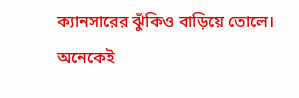ক্যানসারের ঝুঁকিও বাড়িয়ে তোলে।
অনেকেই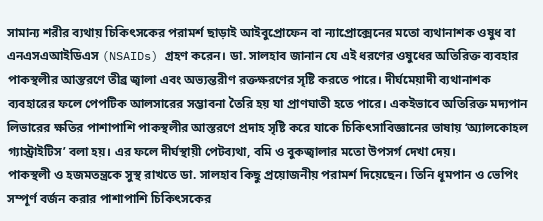সামান্য শরীর ব্যথায় চিকিৎসকের পরামর্শ ছাড়াই আইবুপ্রোফেন বা ন্যাপ্রোক্সেনের মতো ব্যথানাশক ওষুধ বা এনএসএআইডিএস (NSAIDs) গ্রহণ করেন। ডা. সালহাব জানান যে এই ধরণের ওষুধের অতিরিক্ত ব্যবহার পাকস্থলীর আস্তরণে তীব্র জ্বালা এবং অভ্যন্তরীণ রক্তক্ষরণের সৃষ্টি করতে পারে। দীর্ঘমেয়াদী ব্যথানাশক ব্যবহারের ফলে পেপটিক আলসারের সম্ভাবনা তৈরি হয় যা প্রাণঘাতী হতে পারে। একইভাবে অতিরিক্ত মদ্যপান লিভারের ক্ষতির পাশাপাশি পাকস্থলীর আস্তরণে প্রদাহ সৃষ্টি করে যাকে চিকিৎসাবিজ্ঞানের ভাষায় ‘অ্যালকোহল গ্যাস্ট্রাইটিস’ বলা হয়। এর ফলে দীর্ঘস্থায়ী পেটব্যথা, বমি ও বুকজ্বালার মতো উপসর্গ দেখা দেয়।
পাকস্থলী ও হজমতন্ত্রকে সুস্থ রাখতে ডা. সালহাব কিছু প্রয়োজনীয় পরামর্শ দিয়েছেন। তিনি ধূমপান ও ভেপিং সম্পূর্ণ বর্জন করার পাশাপাশি চিকিৎসকের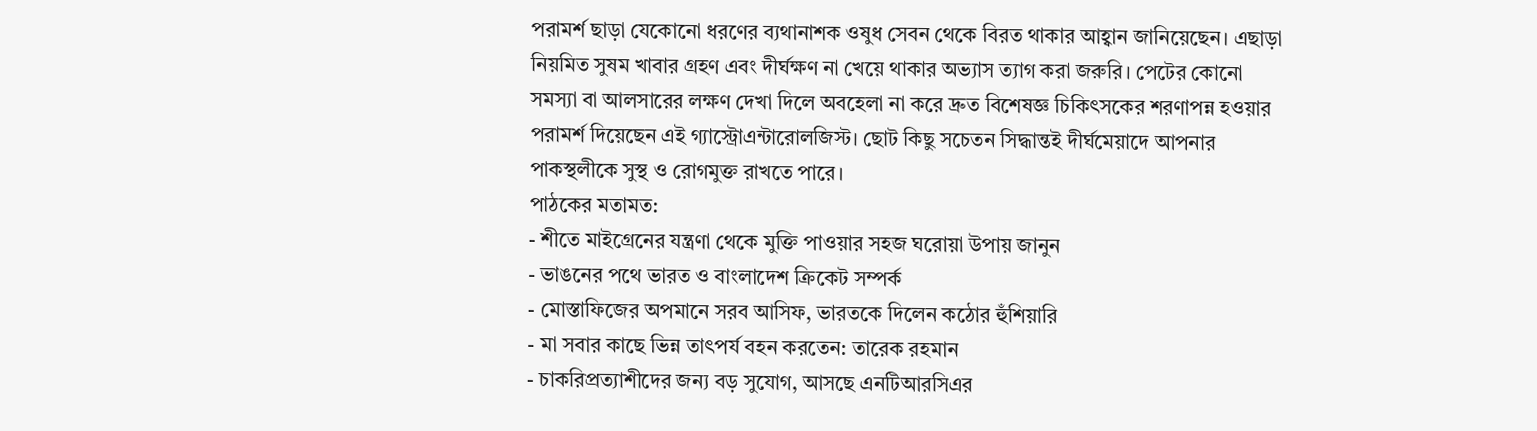পরামর্শ ছাড়া যেকোনো ধরণের ব্যথানাশক ওষুধ সেবন থেকে বিরত থাকার আহ্বান জানিয়েছেন। এছাড়া নিয়মিত সুষম খাবার গ্রহণ এবং দীর্ঘক্ষণ না খেয়ে থাকার অভ্যাস ত্যাগ করা জরুরি। পেটের কোনো সমস্যা বা আলসারের লক্ষণ দেখা দিলে অবহেলা না করে দ্রুত বিশেষজ্ঞ চিকিৎসকের শরণাপন্ন হওয়ার পরামর্শ দিয়েছেন এই গ্যাস্ট্রোএন্টারোলজিস্ট। ছোট কিছু সচেতন সিদ্ধান্তই দীর্ঘমেয়াদে আপনার পাকস্থলীকে সুস্থ ও রোগমুক্ত রাখতে পারে।
পাঠকের মতামত:
- শীতে মাইগ্রেনের যন্ত্রণা থেকে মুক্তি পাওয়ার সহজ ঘরোয়া উপায় জানুন
- ভাঙনের পথে ভারত ও বাংলাদেশ ক্রিকেট সম্পর্ক
- মোস্তাফিজের অপমানে সরব আসিফ, ভারতকে দিলেন কঠোর হুঁশিয়ারি
- মা সবার কাছে ভিন্ন তাৎপর্য বহন করতেন: তারেক রহমান
- চাকরিপ্রত্যাশীদের জন্য বড় সুযোগ, আসছে এনটিআরসিএর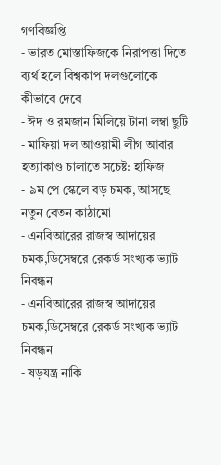গণবিজ্ঞপ্তি
- ভারত মোস্তাফিজকে নিরাপত্তা দিতে ব্যর্থ হলে বিশ্বকাপ দলগুলোকে কীভাবে দেবে
- ঈদ ও রমজান মিলিয়ে টানা লম্বা ছুটি
- মাফিয়া দল আওয়ামী লীগ আবার হত্যাকাণ্ড চালাতে সচেষ্ট: হাফিজ
- ৯ম পে স্কেলে বড় চমক, আসছে নতুন বেতন কাঠামো
- এনবিআরের রাজস্ব আদায়ের চমক,ডিসেম্বরে রেকর্ড সংখ্যক ভ্যাট নিবন্ধন
- এনবিআরের রাজস্ব আদায়ের চমক,ডিসেম্বরে রেকর্ড সংখ্যক ভ্যাট নিবন্ধন
- ষড়যন্ত্র নাকি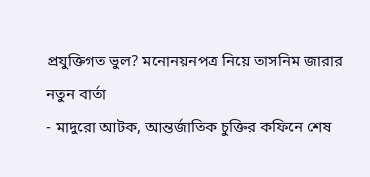প্রযুক্তিগত ভুল? মনোনয়নপত্র নিয়ে তাসনিম জারার নতুন বার্তা
- মাদুরো আটক, আন্তর্জাতিক চুক্তির কফিনে শেষ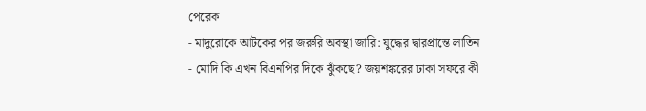পেরেক
- মাদুরোকে আটকের পর জরুরি অবস্থা জারি: যুদ্ধের দ্বারপ্রান্তে লাতিন
- মোদি কি এখন বিএনপির দিকে ঝুঁকছে? জয়শঙ্করের ঢাকা সফরে কী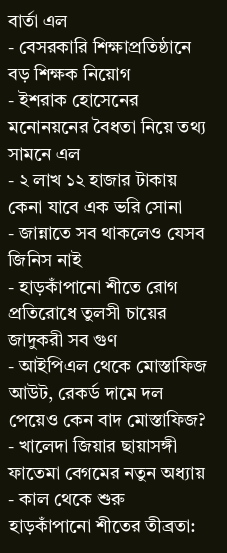বার্তা এল
- বেসরকারি শিক্ষাপ্রতিষ্ঠানে বড় শিক্ষক নিয়োগ
- ইশরাক হোসেনের মনোনয়নের বৈধতা নিয়ে তথ্য সামনে এল
- ২ লাখ ১২ হাজার টাকায় কেনা যাবে এক ভরি সোনা
- জান্নাতে সব থাকলেও যেসব জিনিস নাই
- হাড়কাঁপানো শীতে রোগ প্রতিরোধে তুলসী চায়ের জাদুকরী সব গুণ
- আইপিএল থেকে মোস্তাফিজ আউট, রেকর্ড দামে দল পেয়েও কেন বাদ মোস্তাফিজ?
- খালেদা জিয়ার ছায়াসঙ্গী ফাতেমা বেগমের নতুন অধ্যায়
- কাল থেকে শুরু হাড়কাঁপানো শীতের তীব্রতা: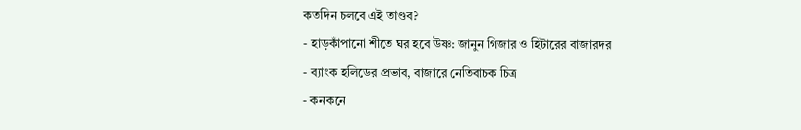কতদিন চলবে এই তাণ্ডব?
- হাড়কাঁপানো শীতে ঘর হবে উষ্ণ: জানুন গিজার ও হিটারের বাজারদর
- ব্যাংক হলিডের প্রভাব, বাজারে নেতিবাচক চিত্র
- কনকনে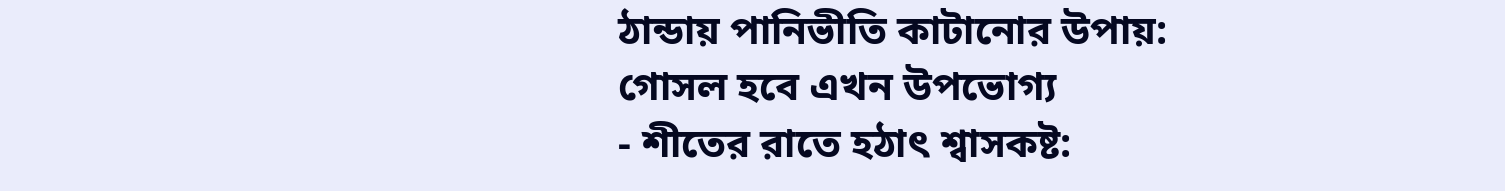ঠান্ডায় পানিভীতি কাটানোর উপায়: গোসল হবে এখন উপভোগ্য
- শীতের রাতে হঠাৎ শ্বাসকষ্ট: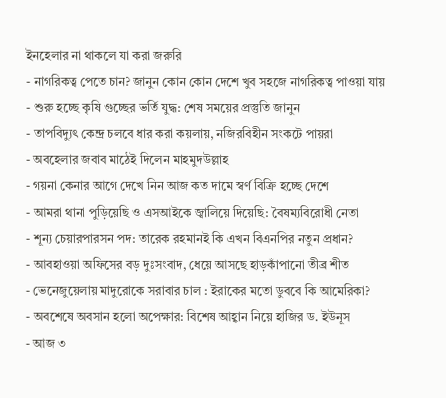ইনহেলার না থাকলে যা করা জরুরি
- নাগরিকত্ব পেতে চান? জানুন কোন কোন দেশে খুব সহজে নাগরিকত্ব পাওয়া যায়
- শুরু হচ্ছে কৃষি গুচ্ছের ভর্তি যুদ্ধ: শেষ সময়ের প্রস্তুতি জানুন
- তাপবিদ্যুৎ কেন্দ্র চলবে ধার করা কয়লায়, নজিরবিহীন সংকটে পায়রা
- অবহেলার জবাব মাঠেই দিলেন মাহমুদউল্লাহ
- গয়না কেনার আগে দেখে নিন আজ কত দামে স্বর্ণ বিক্রি হচ্ছে দেশে
- আমরা থানা পুড়িয়েছি ও এসআইকে জ্বালিয়ে দিয়েছি: বৈষম্যবিরোধী নেতা
- শূন্য চেয়ারপারসন পদ: তারেক রহমানই কি এখন বিএনপির নতুন প্রধান?
- আবহাওয়া অফিসের বড় দুঃসংবাদ, ধেয়ে আসছে হাড়কাঁপানো তীব্র শীত
- ভেনেজুয়েলায় মাদুরোকে সরাবার চাল : ইরাকের মতো ডুববে কি আমেরিকা?
- অবশেষে অবসান হলো অপেক্ষার: বিশেষ আহ্বান নিয়ে হাজির ড. ইউনূস
- আজ ৩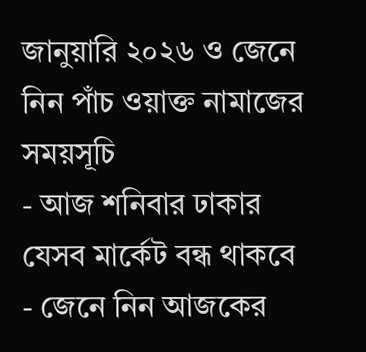জানুয়ারি ২০২৬ ও জেনে নিন পাঁচ ওয়াক্ত নামাজের সময়সূচি
- আজ শনিবার ঢাকার যেসব মার্কেট বন্ধ থাকবে
- জেনে নিন আজকের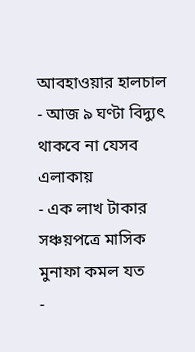আবহাওয়ার হালচাল
- আজ ৯ ঘণ্টা বিদ্যুৎ থাকবে না যেসব এলাকায়
- এক লাখ টাকার সঞ্চয়পত্রে মাসিক মুনাফা কমল যত
-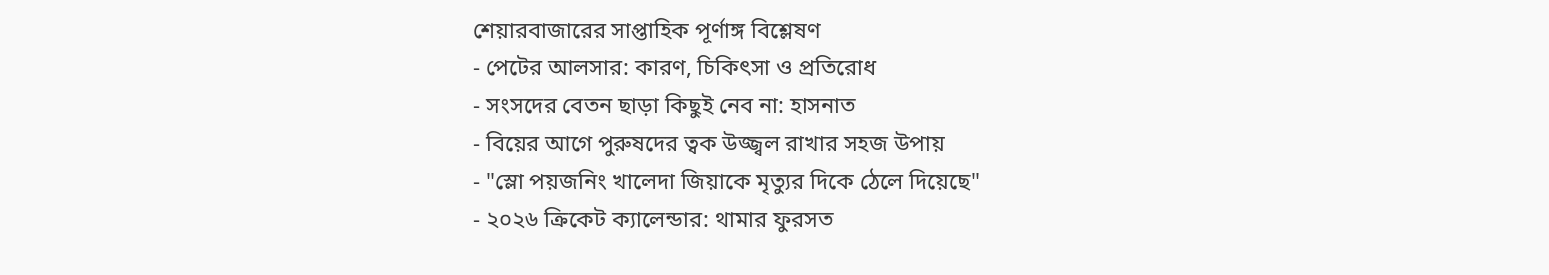শেয়ারবাজারের সাপ্তাহিক পূর্ণাঙ্গ বিশ্লেষণ
- পেটের আলসার: কারণ, চিকিৎসা ও প্রতিরোধ
- সংসদের বেতন ছাড়া কিছুই নেব না: হাসনাত
- বিয়ের আগে পুরুষদের ত্বক উজ্জ্বল রাখার সহজ উপায়
- "স্লো পয়জনিং খালেদা জিয়াকে মৃত্যুর দিকে ঠেলে দিয়েছে"
- ২০২৬ ক্রিকেট ক্যালেন্ডার: থামার ফুরসত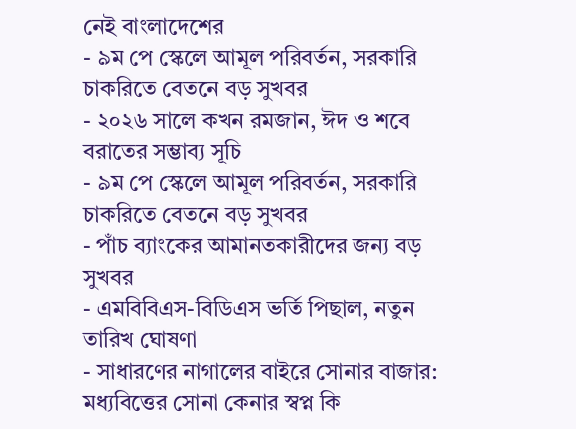নেই বাংলাদেশের
- ৯ম পে স্কেলে আমূল পরিবর্তন, সরকারি চাকরিতে বেতনে বড় সুখবর
- ২০২৬ সালে কখন রমজান, ঈদ ও শবে বরাতের সম্ভাব্য সূচি
- ৯ম পে স্কেলে আমূল পরিবর্তন, সরকারি চাকরিতে বেতনে বড় সুখবর
- পাঁচ ব্যাংকের আমানতকারীদের জন্য বড় সুখবর
- এমবিবিএস-বিডিএস ভর্তি পিছাল, নতুন তারিখ ঘোষণা
- সাধারণের নাগালের বাইরে সোনার বাজার: মধ্যবিত্তের সোনা কেনার স্বপ্ন কি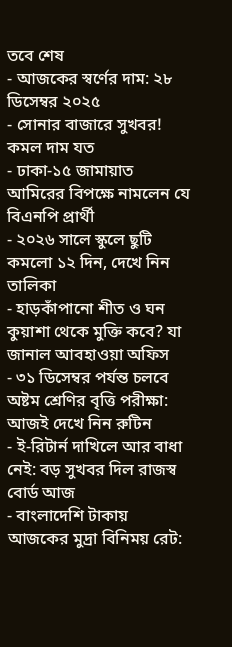তবে শেষ
- আজকের স্বর্ণের দাম: ২৮ ডিসেম্বর ২০২৫
- সোনার বাজারে সুখবর! কমল দাম যত
- ঢাকা-১৫ জামায়াত আমিরের বিপক্ষে নামলেন যে বিএনপি প্রার্থী
- ২০২৬ সালে স্কুলে ছুটি কমলো ১২ দিন, দেখে নিন তালিকা
- হাড়কাঁপানো শীত ও ঘন কুয়াশা থেকে মুক্তি কবে? যা জানাল আবহাওয়া অফিস
- ৩১ ডিসেম্বর পর্যন্ত চলবে অষ্টম শ্রেণির বৃত্তি পরীক্ষা: আজই দেখে নিন রুটিন
- ই-রিটার্ন দাখিলে আর বাধা নেই: বড় সুখবর দিল রাজস্ব বোর্ড আজ
- বাংলাদেশি টাকায় আজকের মুদ্রা বিনিময় রেট: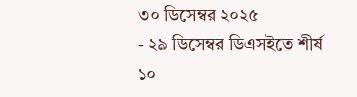৩০ ডিসেম্বর ২০২৫
- ২৯ ডিসেম্বর ডিএসইতে শীর্ষ ১০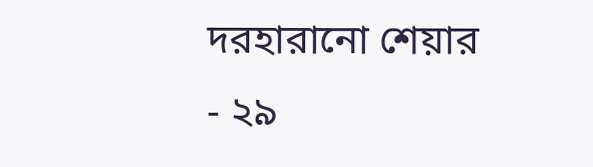দরহারানো শেয়ার
- ২৯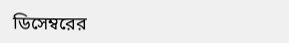ডিসেম্বরের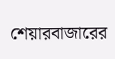শেয়ারবাজারের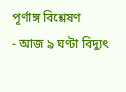পূর্ণাঙ্গ বিশ্লেষণ
- আজ ৯ ঘণ্টা বিদ্যুৎ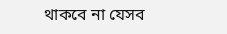থাকবে না যেসব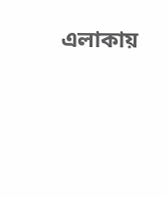এলাকায়